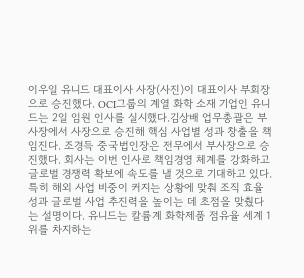이우일 유니드 대표이사 사장(사진)이 대표이사 부회장으로 승진했다. OCI그룹의 계열 화학 소재 기업인 유니드는 2일 임원 인사를 실시했다.김상배 업무총괄은 부사장에서 사장으로 승진해 핵심 사업별 성과 창출을 책임진다. 조경득 중국법인장은 전무에서 부사장으로 승진했다. 회사는 이번 인사로 책임경영 체계를 강화하고 글로벌 경쟁력 확보에 속도를 낼 것으로 기대하고 있다. 특히 해외 사업 비중이 커지는 상황에 맞춰 조직 효율성과 글로벌 사업 추진력을 높이는 데 초점을 맞췄다는 설명이다. 유니드는 칼륨계 화학제품 점유율 세계 1위를 차지하는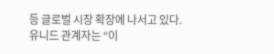등 글로벌 시장 확장에 나서고 있다.
유니드 관계자는 “이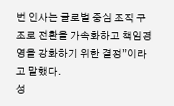번 인사는 글로벌 중심 조직 구조로 전환을 가속화하고 책임경영을 강화하기 위한 결정”이라고 말했다.
성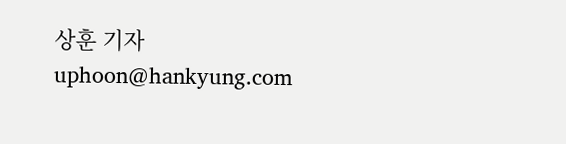상훈 기자 uphoon@hankyung.com